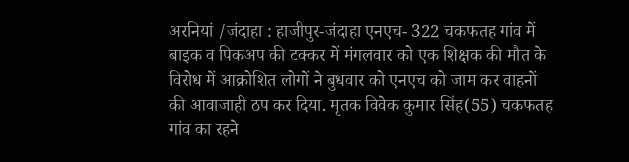अरनियां /जंदाहा : हाजीपुर-जंदाहा एनएच- 322 चकफतह गांव में बाइक व पिकअप की टक्कर में मंगलवार को एक शिक्षक की मौत के विरोध में आक्रोशित लोगों ने बुधवार को एनएच को जाम कर वाहनों की आवाजाही ठप कर दिया. मृतक विवेक कुमार सिंह(55) चकफतह गांव का रहने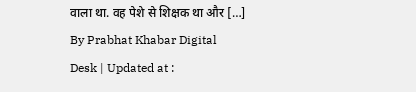वाला था. वह पेशे से शिक्षक था और […]
By Prabhat Khabar Digital Desk | Updated at :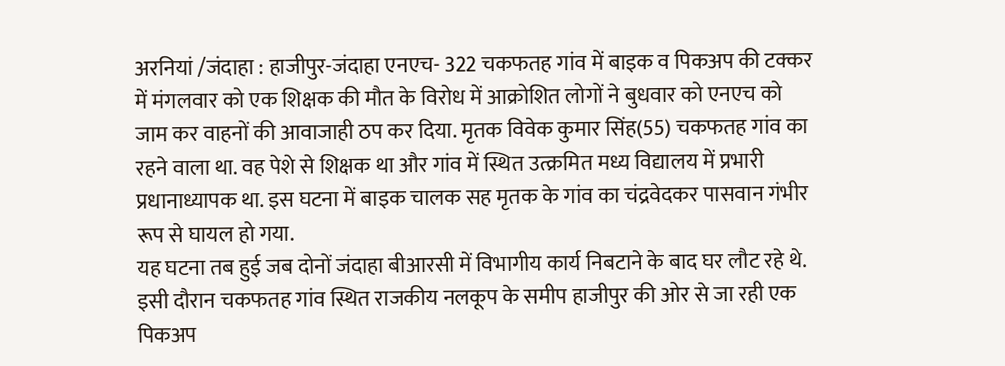अरनियां /जंदाहा : हाजीपुर-जंदाहा एनएच- 322 चकफतह गांव में बाइक व पिकअप की टक्कर में मंगलवार को एक शिक्षक की मौत के विरोध में आक्रोशित लोगों ने बुधवार को एनएच को जाम कर वाहनों की आवाजाही ठप कर दिया. मृतक विवेक कुमार सिंह(55) चकफतह गांव का रहने वाला था. वह पेशे से शिक्षक था और गांव में स्थित उत्क्रमित मध्य विद्यालय में प्रभारी प्रधानाध्यापक था. इस घटना में बाइक चालक सह मृतक के गांव का चंद्रवेदकर पासवान गंभीर रूप से घायल हो गया.
यह घटना तब हुई जब दोनों जंदाहा बीआरसी में विभागीय कार्य निबटाने के बाद घर लौट रहे थे. इसी दौरान चकफतह गांव स्थित राजकीय नलकूप के समीप हाजीपुर की ओर से जा रही एक पिकअप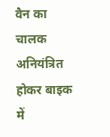वैन का चालक अनियंत्रित होकर बाइक में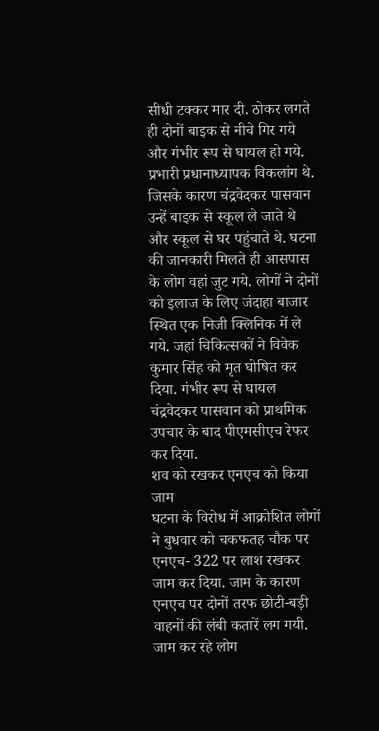सीधी टक्कर मार दी. ठोकर लगते ही दोनों बाइक से नीचे गिर गये और गंभीर रूप से घायल हो गये. प्रभारी प्रधानाध्यापक विकलांग थे. जिसके कारण चंद्रवेदकर पासवान उन्हें बाइक से स्कूल ले जाते थे और स्कूल से घर पहुंचाते थे. घटना की जानकारी मिलते ही आसपास के लोग वहां जुट गये. लोगों ने दोनों को इलाज के लिए जंदाहा बाजार स्थित एक निजी क्लिनिक में ले गये. जहां चिकित्सकों ने विवेक कुमार सिंह को मृत घोषित कर दिया. गंभीर रूप से घायल चंद्रवेदकर पासवान को प्राथमिक उपचार के बाद पीएमसीएच रेफर कर दिया.
शव को रखकर एनएच को किया जाम
घटना के विरोध में आक्रोशित लोगों ने बुधवार को चकफतह चौक पर एनएच- 322 पर लाश रखकर जाम कर दिया. जाम के कारण एनएच पर दोनों तरफ छोटी-बड़ी वाहनों की लंबी कतारें लग गयी. जाम कर रहे लोग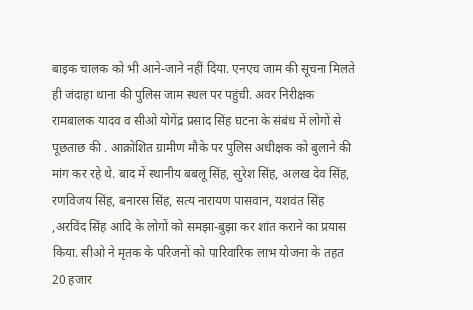बाइक चालक को भी आने-जाने नहीं दिया. एनएच जाम की सूचना मिलते ही जंदाहा थाना की पुलिस जाम स्थल पर पहुंची. अवर निरीक्षक रामबालक यादव व सीओ योगेंद्र प्रसाद सिंह घटना के संबंध में लोगों से पूछताछ की . आक्रोशित ग्रामीण मौके पर पुलिस अधीक्षक को बुलाने की मांग कर रहे थे. बाद में स्थानीय बबलू सिंह, सुरेश सिंह, अलख देव सिंह, रणविजय सिंह, बनारस सिंह, सत्य नारायण पासवान, यशवंत सिंह ,अरविंद सिंह आदि के लोगों को समझा-बुझा कर शांत कराने का प्रयास किया. सीओ ने मृतक के परिजनों को पारिवारिक लाभ योजना के तहत 20 हजार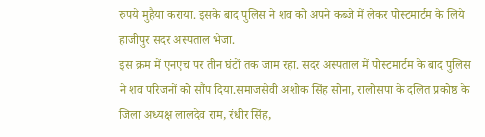रुपये मुहैया कराया. इसके बाद पुलिस ने शव को अपने कब्जे में लेकर पोस्टमार्टम के लिये हाजीपुर सदर अस्पताल भेजा.
इस क्रम में एनएच पर तीन घंटों तक जाम रहा. सदर अस्पताल में पोस्टमार्टम के बाद पुलिस ने शव परिजनों को सौंप दिया.समाजसेवी अशोक सिंह सोना, रालोसपा के दलित प्रकोष्ठ के जिला अध्यक्ष लालदेव राम, रंधीर सिंह,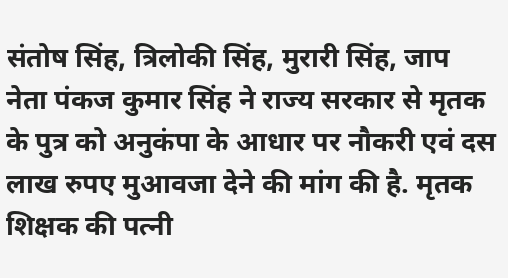संतोष सिंह, त्रिलोकी सिंह, मुरारी सिंह, जाप नेता पंकज कुमार सिंह ने राज्य सरकार से मृतक के पुत्र को अनुकंपा के आधार पर नौकरी एवं दस लाख रुपए मुआवजा देने की मांग की है. मृतक शिक्षक की पत्नी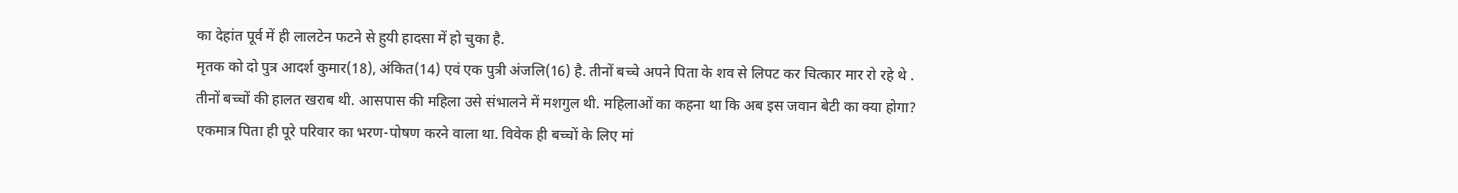का देहांत पूर्व में ही लालटेन फटने से हुयी हादसा में हो चुका है.
मृतक को दो पुत्र आदर्श कुमार(18), अंकित(14) एवं एक पुत्री अंजलि(16) है. तीनों बच्चे अपने पिता के शव से लिपट कर चित्कार मार रो रहे थे . तीनों बच्चों की हालत खराब थी. आसपास की महिला उसे संभालने में मशगुल थी. महिलाओं का कहना था कि अब इस जवान बेटी का क्या होगा? एकमात्र पिता ही पूरे परिवार का भरण-पोषण करने वाला था. विवेक ही बच्चों के लिए मां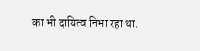का भी दायित्व निभा रहा था.